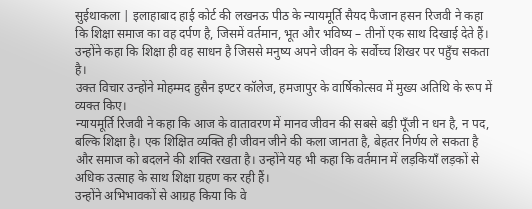सुईथाकला | इलाहाबाद हाई कोर्ट की लखनऊ पीठ के न्यायमूर्ति सैयद फैजान हसन रिजवी ने कहा कि शिक्षा समाज का वह दर्पण है, जिसमें वर्तमान, भूत और भविष्य – तीनों एक साथ दिखाई देते हैं। उन्होंने कहा कि शिक्षा ही वह साधन है जिससे मनुष्य अपने जीवन के सर्वोच्च शिखर पर पहुँच सकता है।
उक्त विचार उन्होंने मोहम्मद हुसैन इण्टर कॉलेज, हमजापुर के वार्षिकोत्सव में मुख्य अतिथि के रूप में व्यक्त किए।
न्यायमूर्ति रिजवी ने कहा कि आज के वातावरण में मानव जीवन की सबसे बड़ी पूँजी न धन है, न पद, बल्कि शिक्षा है। एक शिक्षित व्यक्ति ही जीवन जीने की कला जानता है, बेहतर निर्णय ले सकता है और समाज को बदलने की शक्ति रखता है। उन्होंने यह भी कहा कि वर्तमान में लड़कियाँ लड़कों से अधिक उत्साह के साथ शिक्षा ग्रहण कर रही हैं।
उन्होंने अभिभावकों से आग्रह किया कि वे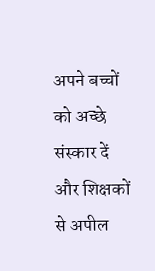अपने बच्चों को अच्छे संस्कार दें और शिक्षकों से अपील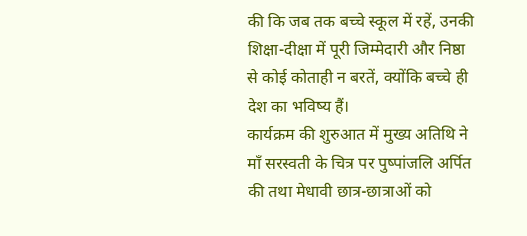की कि जब तक बच्चे स्कूल में रहें, उनकी शिक्षा-दीक्षा में पूरी जिम्मेदारी और निष्ठा से कोई कोताही न बरतें, क्योंकि बच्चे ही देश का भविष्य हैं।
कार्यक्रम की शुरुआत में मुख्य अतिथि ने माँ सरस्वती के चित्र पर पुष्पांजलि अर्पित की तथा मेधावी छात्र-छात्राओं को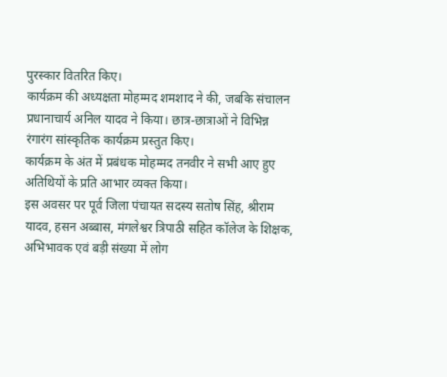पुरस्कार वितरित किए।
कार्यक्रम की अध्यक्षता मोहम्मद शमशाद ने की, जबकि संचालन प्रधानाचार्य अनिल यादव ने किया। छात्र-छात्राओं ने विभिन्न रंगारंग सांस्कृतिक कार्यक्रम प्रस्तुत किए।
कार्यक्रम के अंत में प्रबंधक मोहम्मद तनवीर ने सभी आए हुए अतिथियों के प्रति आभार व्यक्त किया।
इस अवसर पर पूर्व जिला पंचायत सदस्य सतोष सिंह, श्रीराम यादव, हसन अब्बास, मंगलेश्वर त्रिपाठी सहित कॉलेज के शिक्षक, अभिभावक एवं बड़ी संख्या में लोग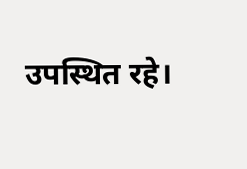उपस्थित रहे।